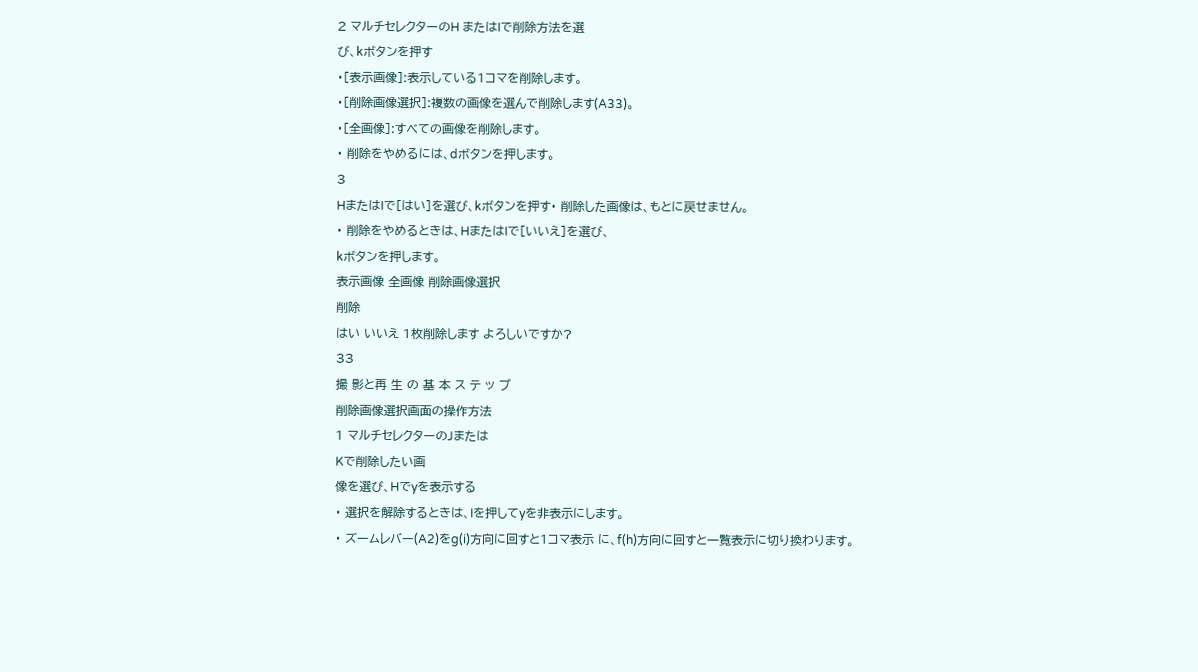2 マルチセレクターのH またはIで削除方法を選
び、kボタンを押す
・[表示画像]:表示している1コマを削除します。
・[削除画像選択]:複数の画像を選んで削除します(A33)。
・[全画像]:すべての画像を削除します。
・ 削除をやめるには、dボタンを押します。
3
HまたはIで[はい]を選び、kボタンを押す・ 削除した画像は、もとに戻せません。
・ 削除をやめるときは、HまたはIで[いいえ]を選び、
kボタンを押します。
表示画像 全画像 削除画像選択
削除
はい いいえ 1枚削除します よろしいですか?
33
撮 影と再 生 の 基 本 ス テ ッ プ
削除画像選択画面の操作方法
1 マルチセレクターのJまたは
Kで削除したい画
像を選び、Hでyを表示する
・ 選択を解除するときは、Iを押してyを非表示にします。
・ ズームレバー(A2)をg(i)方向に回すと1コマ表示 に、f(h)方向に回すと一覧表示に切り換わります。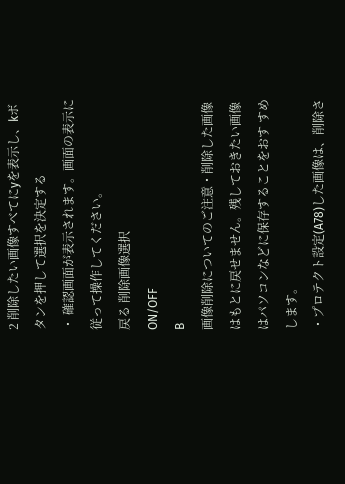2 削除したい画像すべてにyを表示し、kボタンを押して選択を決定する
・ 確認画面が表示されます。画面の表示に従って操作してください。
戻る 削除画像選択
ON/OFF
B
画像削除についてのご注意・削除した画像はもとに戻せません。残しておきたい画像はパソコンなどに保存することをおす すめします。
・プロテクト設定(A78)した画像は、削除さ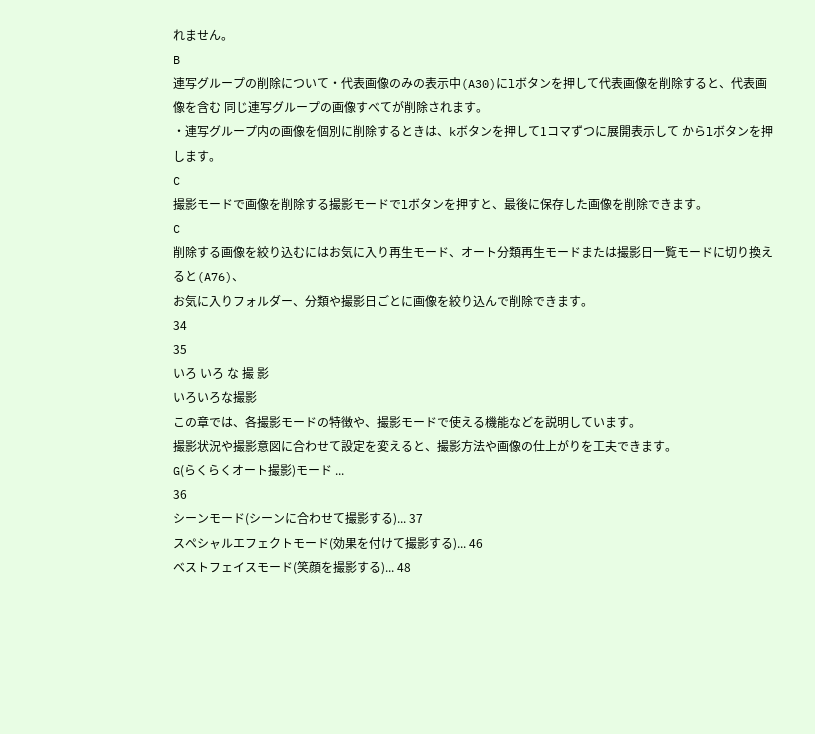れません。
B
連写グループの削除について・代表画像のみの表示中(A30)にlボタンを押して代表画像を削除すると、代表画像を含む 同じ連写グループの画像すべてが削除されます。
・連写グループ内の画像を個別に削除するときは、kボタンを押して1コマずつに展開表示して からlボタンを押します。
C
撮影モードで画像を削除する撮影モードでlボタンを押すと、最後に保存した画像を削除できます。
C
削除する画像を絞り込むにはお気に入り再生モード、オート分類再生モードまたは撮影日一覧モードに切り換えると(A76)、
お気に入りフォルダー、分類や撮影日ごとに画像を絞り込んで削除できます。
34
35
いろ いろ な 撮 影
いろいろな撮影
この章では、各撮影モードの特徴や、撮影モードで使える機能などを説明しています。
撮影状況や撮影意図に合わせて設定を変えると、撮影方法や画像の仕上がりを工夫できます。
G(らくらくオート撮影)モード ...
36
シーンモード(シーンに合わせて撮影する)... 37
スペシャルエフェクトモード(効果を付けて撮影する)... 46
ベストフェイスモード(笑顔を撮影する)... 48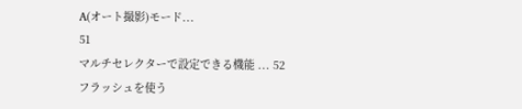A(オート撮影)モード...
51
マルチセレクターで設定できる機能 ... 52
フラッシュを使う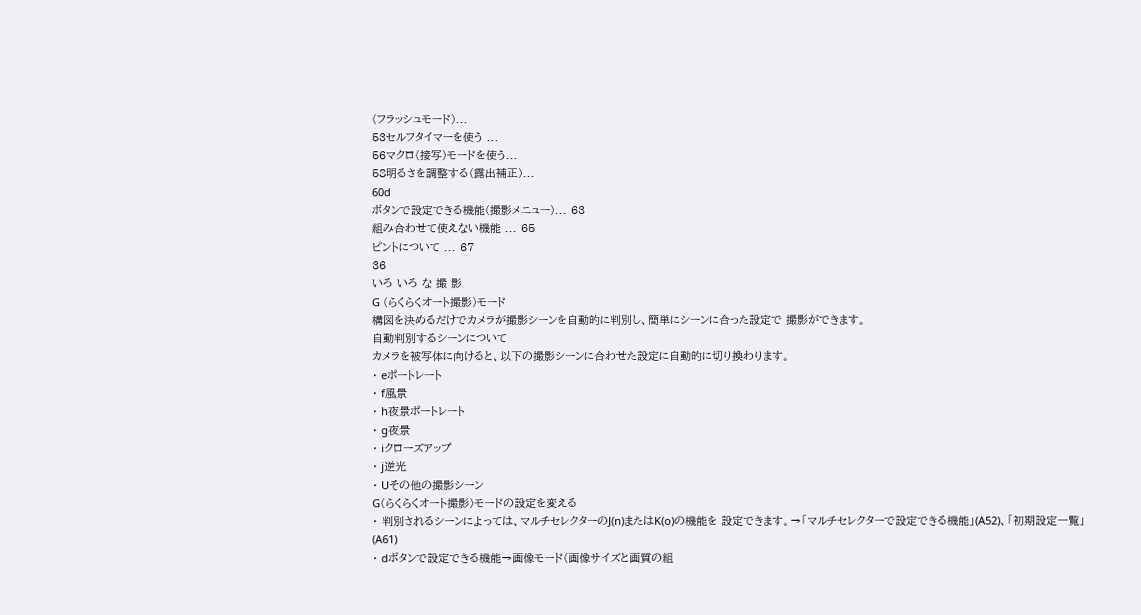(フラッシュモード)...
53セルフタイマーを使う ...
56マクロ(接写)モードを使う...
58明るさを調整する(露出補正)...
60d
ボタンで設定できる機能(撮影メニュー)... 63
組み合わせて使えない機能 ... 65
ピントについて ... 67
36
いろ いろ な 撮 影
G (らくらくオート撮影)モード
構図を決めるだけでカメラが撮影シーンを自動的に判別し、簡単にシーンに合った設定で 撮影ができます。
自動判別するシーンについて
カメラを被写体に向けると、以下の撮影シーンに合わせた設定に自動的に切り換わります。
・ eポートレート
・ f風景
・ h夜景ポートレート
・ g夜景
・ iクローズアップ
・ j逆光
・ Uその他の撮影シーン
G(らくらくオート撮影)モードの設定を変える
・ 判別されるシーンによっては、マルチセレクターのJ(n)またはK(o)の機能を 設定できます。→「マルチセレクターで設定できる機能」(A52)、「初期設定一覧」
(A61)
・ dボタンで設定できる機能→画像モード(画像サイズと画質の組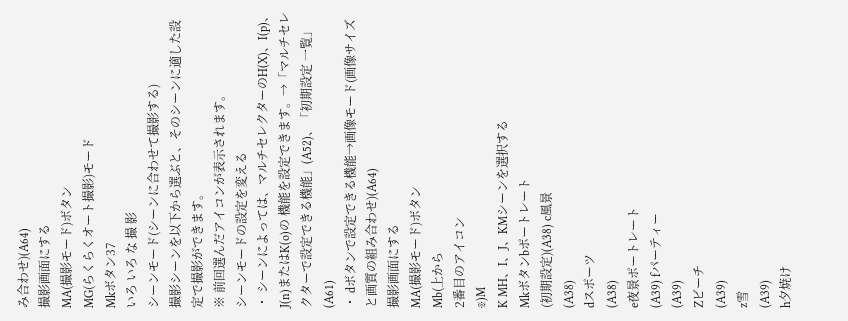み合わせ)(A64)
撮影画面にする
MA(撮影モード)ボタン
MG(らくらくオート撮影)モード
Mkボタン37
いろ いろ な 撮 影
シーンモード(シーンに合わせて撮影する)
撮影シーンを以下から選ぶと、そのシーンに適した設定で撮影ができます。
※ 前回選んだアイコンが表示されます。
シーンモードの設定を変える
・ シーンによっては、マルチセレクターのH(X)、I(p)、J(n)またはK(o)の 機能を設定できます。→「マルチセレクターで設定できる機能」(A52)、「初期設定 一覧」(A61)
・ dボタンで設定できる機能→画像モード(画像サイズと画質の組み合わせ)(A64)
撮影画面にする
MA(撮影モード)ボタン
Mb(上から
2番目のアイコン
※)M
K MH、I、J、KMシーンを選択する
Mkボタンbポートレート
(初期設定)(A38) c風景
(A38)
dスポーツ
(A38)
e夜景ポートレート
(A39) fパーティー
(A39)
Zビーチ
(A39)
z雪
(A39)
h夕焼け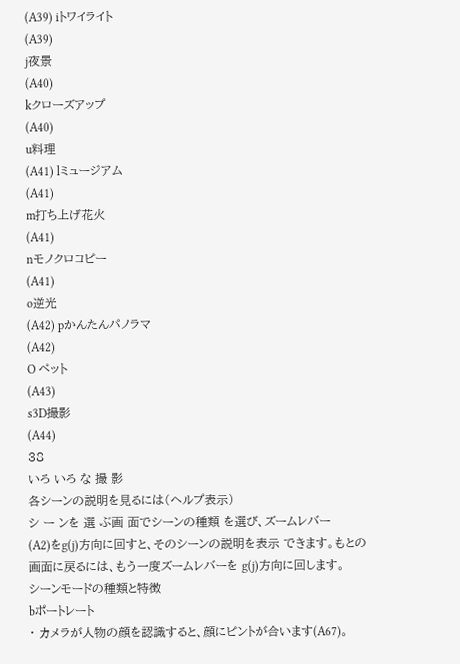(A39) iトワイライト
(A39)
j夜景
(A40)
kクローズアップ
(A40)
u料理
(A41) lミュージアム
(A41)
m打ち上げ花火
(A41)
nモノクロコピー
(A41)
o逆光
(A42) pかんたんパノラマ
(A42)
O ペット
(A43)
s3D撮影
(A44)
38
いろ いろ な 撮 影
各シーンの説明を見るには(ヘルプ表示)
シ ー ンを 選 ぶ画 面でシーンの種類 を選び、ズームレバー
(A2)をg(j)方向に回すと、そのシーンの説明を表示 できます。もとの画面に戻るには、もう一度ズームレバーを g(j)方向に回します。
シーンモードの種類と特徴
bポートレート
・ カメラが人物の顔を認識すると、顔にピントが合います(A67)。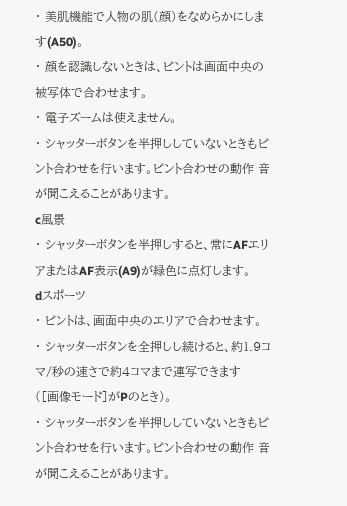・ 美肌機能で人物の肌(顔)をなめらかにします(A50)。
・ 顔を認識しないときは、ピントは画面中央の被写体で合わせます。
・ 電子ズームは使えません。
・ シャッターボタンを半押ししていないときもピント合わせを行います。ピント合わせの動作 音が聞こえることがあります。
c風景
・ シャッターボタンを半押しすると、常にAFエリアまたはAF表示(A9)が緑色に点灯します。
dスポーツ
・ ピントは、画面中央のエリアで合わせます。
・ シャッターボタンを全押しし続けると、約1.9コマ/秒の速さで約4コマまで連写できます
([画像モード]がPのとき)。
・ シャッターボタンを半押ししていないときもピント合わせを行います。ピント合わせの動作 音が聞こえることがあります。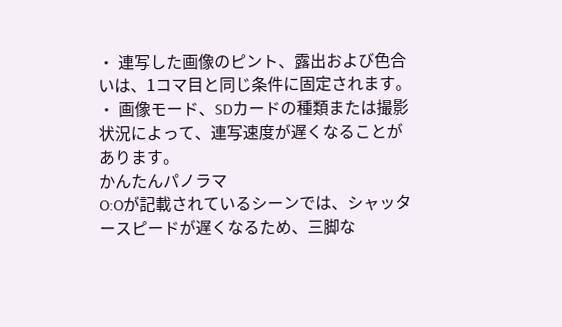・ 連写した画像のピント、露出および色合いは、1コマ目と同じ条件に固定されます。
・ 画像モード、SDカードの種類または撮影状況によって、連写速度が遅くなることがあります。
かんたんパノラマ
O:Oが記載されているシーンでは、シャッタースピードが遅くなるため、三脚な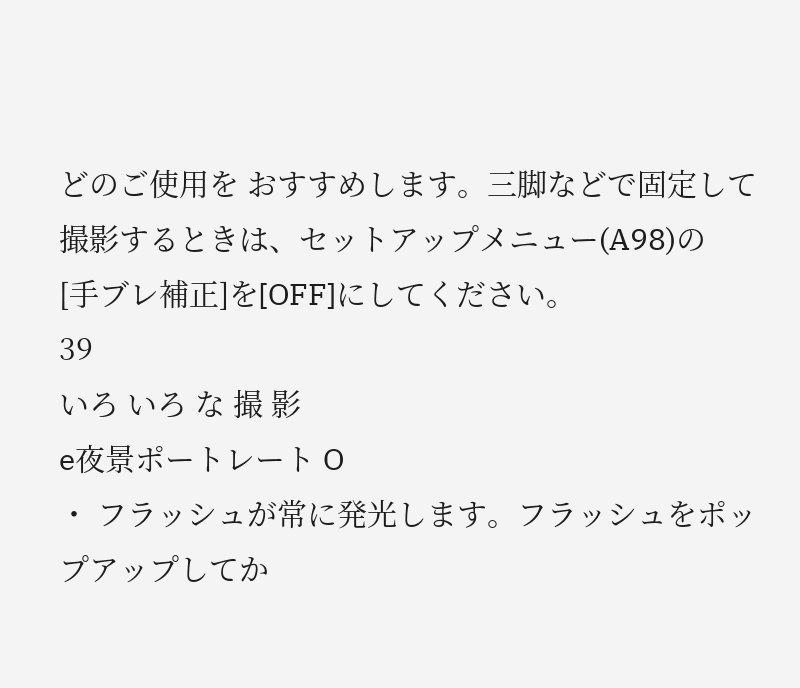どのご使用を おすすめします。三脚などで固定して撮影するときは、セットアップメニュー(A98)の
[手ブレ補正]を[OFF]にしてください。
39
いろ いろ な 撮 影
e夜景ポートレート O
・ フラッシュが常に発光します。フラッシュをポップアップしてか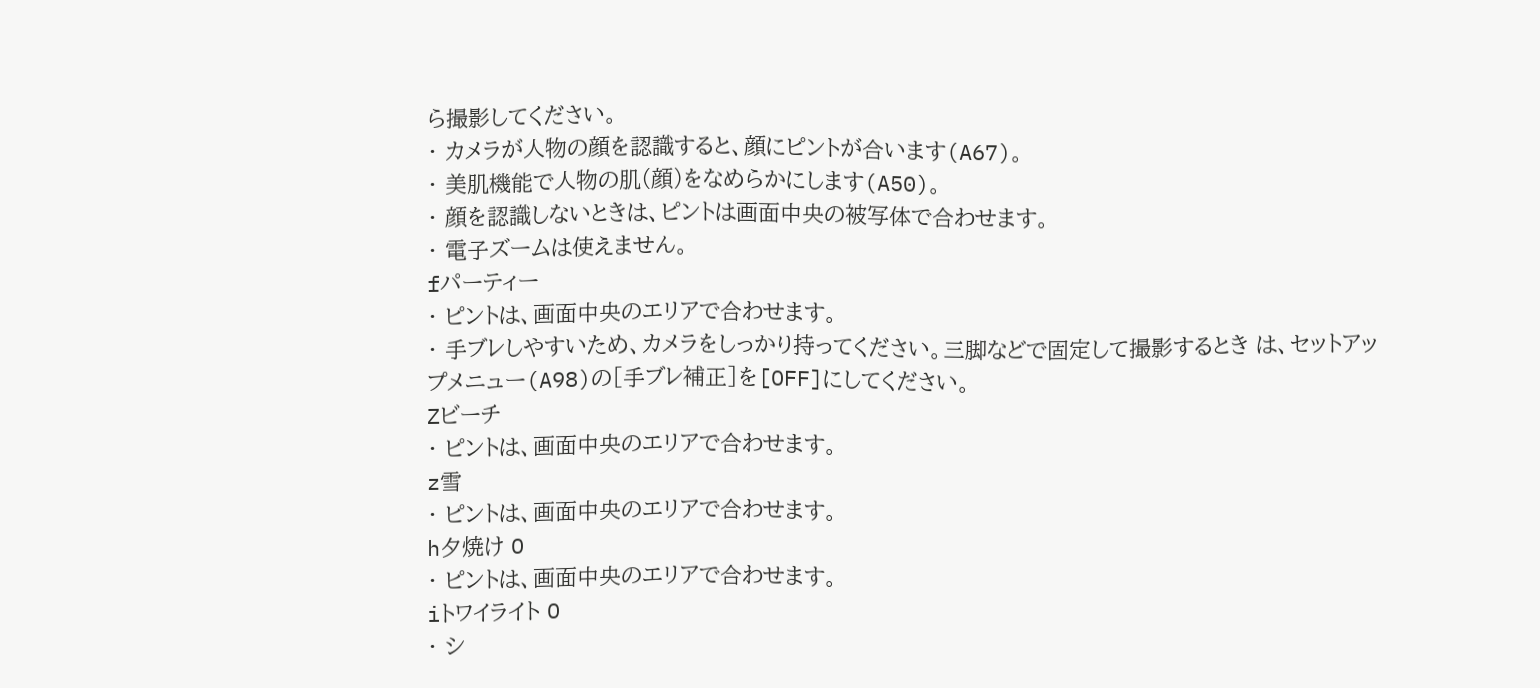ら撮影してください。
・ カメラが人物の顔を認識すると、顔にピントが合います(A67)。
・ 美肌機能で人物の肌(顔)をなめらかにします(A50)。
・ 顔を認識しないときは、ピントは画面中央の被写体で合わせます。
・ 電子ズームは使えません。
fパーティー
・ ピントは、画面中央のエリアで合わせます。
・ 手ブレしやすいため、カメラをしっかり持ってください。三脚などで固定して撮影するとき は、セットアップメニュー(A98)の[手ブレ補正]を[OFF]にしてください。
Zビーチ
・ ピントは、画面中央のエリアで合わせます。
z雪
・ ピントは、画面中央のエリアで合わせます。
h夕焼け O
・ ピントは、画面中央のエリアで合わせます。
iトワイライト O
・ シ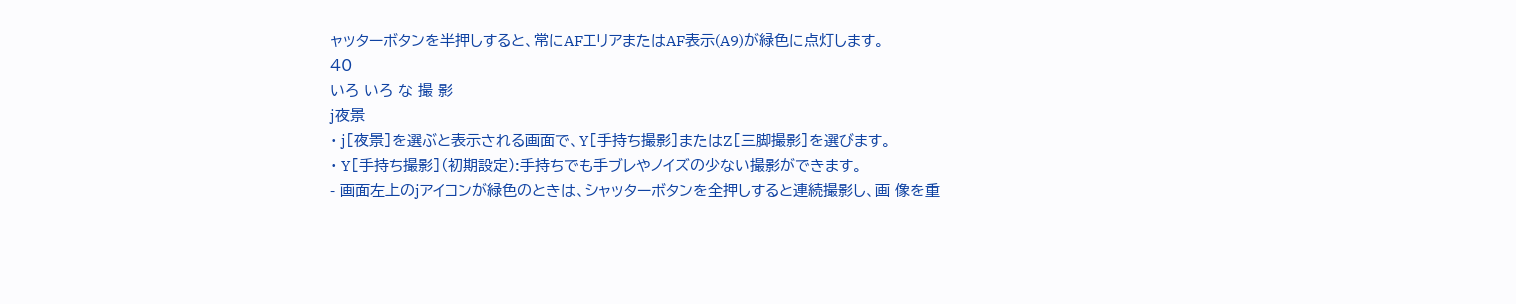ャッターボタンを半押しすると、常にAFエリアまたはAF表示(A9)が緑色に点灯します。
40
いろ いろ な 撮 影
j夜景
・ j[夜景]を選ぶと表示される画面で、Y[手持ち撮影]またはZ[三脚撮影]を選びます。
・ Y[手持ち撮影](初期設定):手持ちでも手ブレやノイズの少ない撮影ができます。
- 画面左上のjアイコンが緑色のときは、シャッターボタンを全押しすると連続撮影し、画 像を重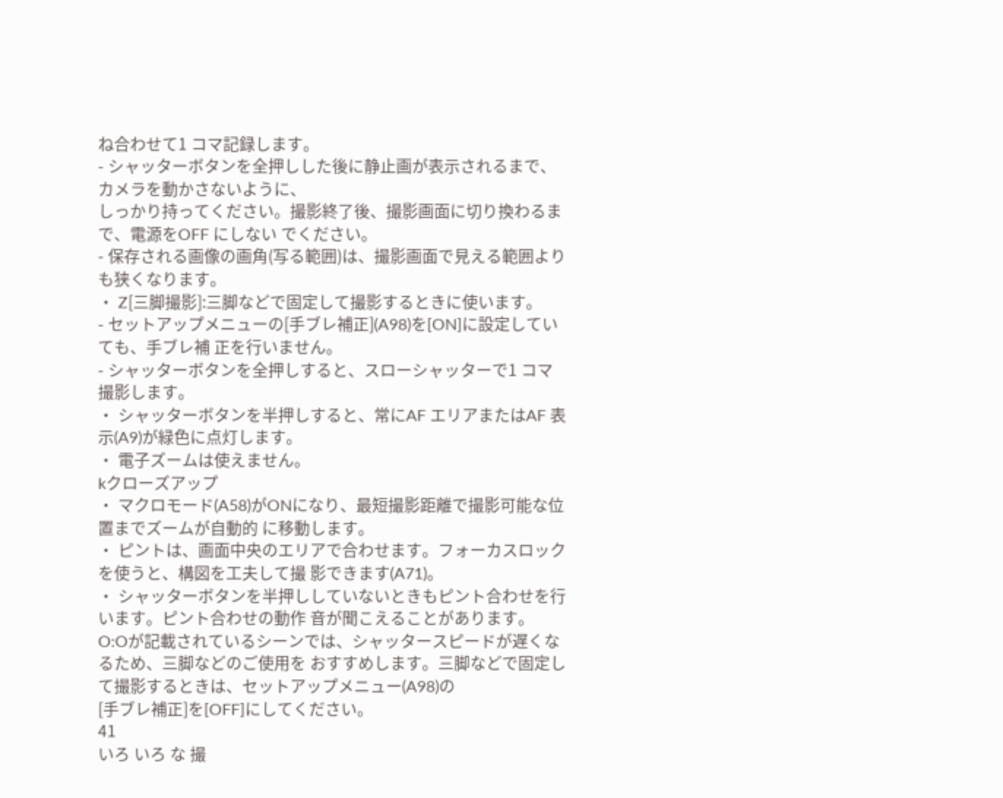ね合わせて1 コマ記録します。
- シャッターボタンを全押しした後に静止画が表示されるまで、カメラを動かさないように、
しっかり持ってください。撮影終了後、撮影画面に切り換わるまで、電源をOFF にしない でください。
- 保存される画像の画角(写る範囲)は、撮影画面で見える範囲よりも狭くなります。
・ Z[三脚撮影]:三脚などで固定して撮影するときに使います。
- セットアップメニューの[手ブレ補正](A98)を[ON]に設定していても、手ブレ補 正を行いません。
- シャッターボタンを全押しすると、スローシャッターで1 コマ撮影します。
・ シャッターボタンを半押しすると、常にAF エリアまたはAF 表示(A9)が緑色に点灯します。
・ 電子ズームは使えません。
kクローズアップ
・ マクロモード(A58)がONになり、最短撮影距離で撮影可能な位置までズームが自動的 に移動します。
・ ピントは、画面中央のエリアで合わせます。フォーカスロックを使うと、構図を工夫して撮 影できます(A71)。
・ シャッターボタンを半押ししていないときもピント合わせを行います。ピント合わせの動作 音が聞こえることがあります。
O:Oが記載されているシーンでは、シャッタースピードが遅くなるため、三脚などのご使用を おすすめします。三脚などで固定して撮影するときは、セットアップメニュー(A98)の
[手ブレ補正]を[OFF]にしてください。
41
いろ いろ な 撮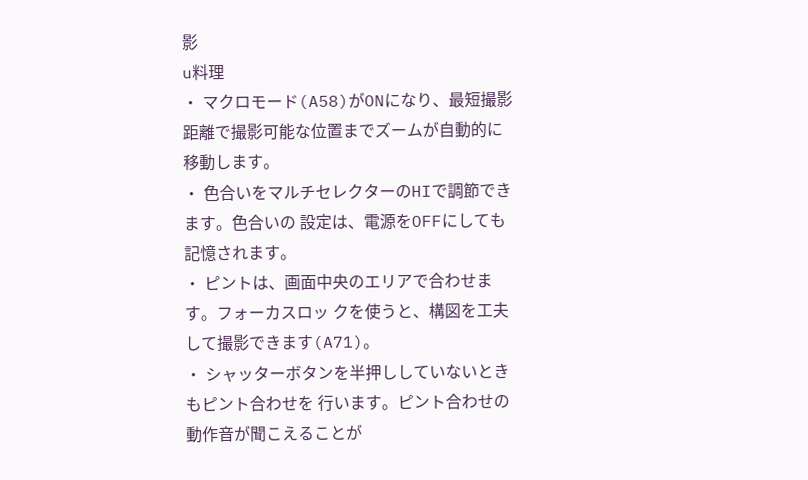影
u料理
・ マクロモード(A58)がONになり、最短撮影距離で撮影可能な位置までズームが自動的に 移動します。
・ 色合いをマルチセレクターのHIで調節できます。色合いの 設定は、電源をOFFにしても記憶されます。
・ ピントは、画面中央のエリアで合わせます。フォーカスロッ クを使うと、構図を工夫して撮影できます(A71)。
・ シャッターボタンを半押ししていないときもピント合わせを 行います。ピント合わせの動作音が聞こえることが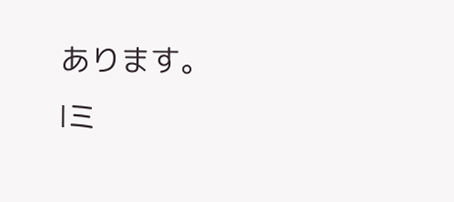あります。
lミ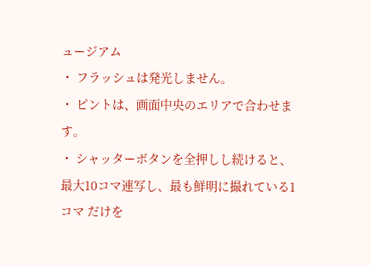ュージアム
・ フラッシュは発光しません。
・ ピントは、画面中央のエリアで合わせます。
・ シャッターボタンを全押しし続けると、最大10コマ連写し、最も鮮明に撮れている1コマ だけを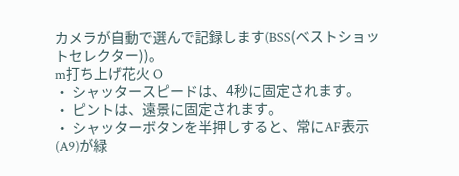カメラが自動で選んで記録します(BSS(ベストショットセレクター))。
m打ち上げ花火 O
・ シャッタースピードは、4秒に固定されます。
・ ピントは、遠景に固定されます。
・ シャッターボタンを半押しすると、常にAF表示(A9)が緑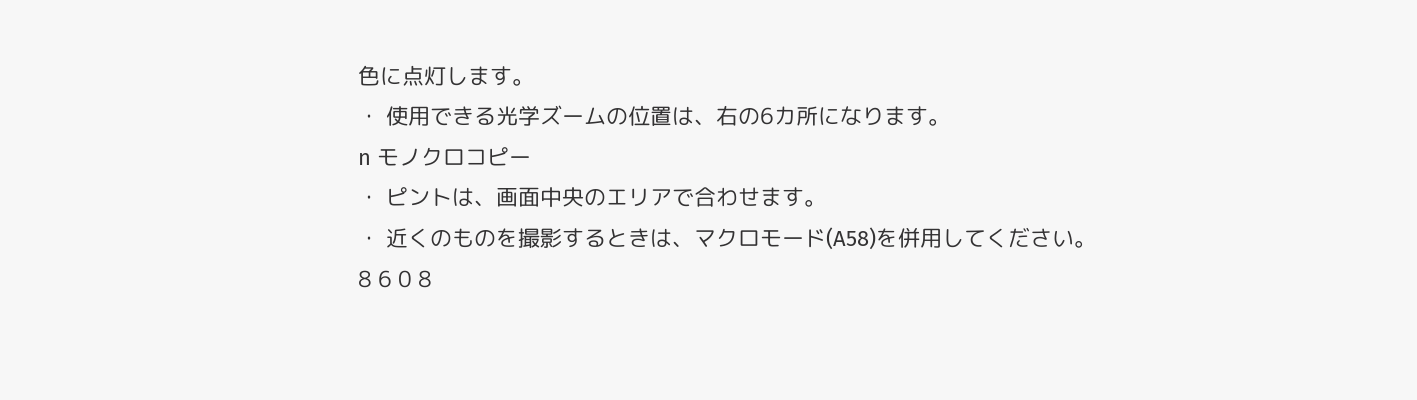色に点灯します。
・ 使用できる光学ズームの位置は、右の6カ所になります。
n モノクロコピー
・ ピントは、画面中央のエリアで合わせます。
・ 近くのものを撮影するときは、マクロモード(A58)を併用してください。
8 6 0 8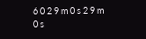6 0 2 9 m 0 s 2 9 m 0 s